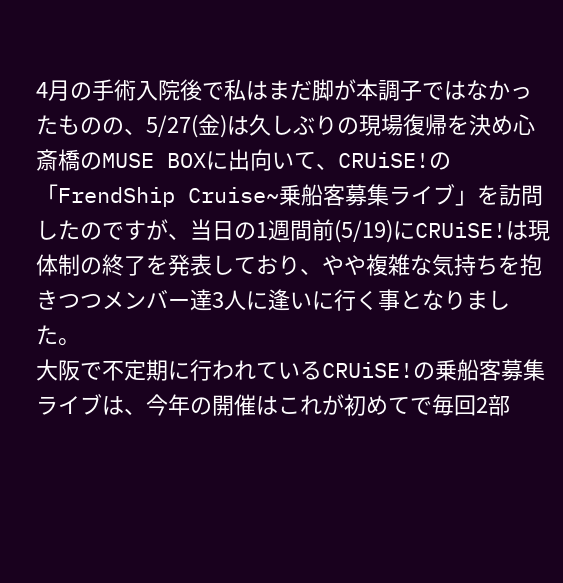4月の手術入院後で私はまだ脚が本調子ではなかったものの、5/27(金)は久しぶりの現場復帰を決め心斎橋のMUSE BOXに出向いて、CRUiSE!の「FrendShip Cruise~乗船客募集ライブ」を訪問したのですが、当日の1週間前(5/19)にCRUiSE!は現体制の終了を発表しており、やや複雑な気持ちを抱きつつメンバー達3人に逢いに行く事となりました。
大阪で不定期に行われているCRUiSE!の乗船客募集ライブは、今年の開催はこれが初めてで毎回2部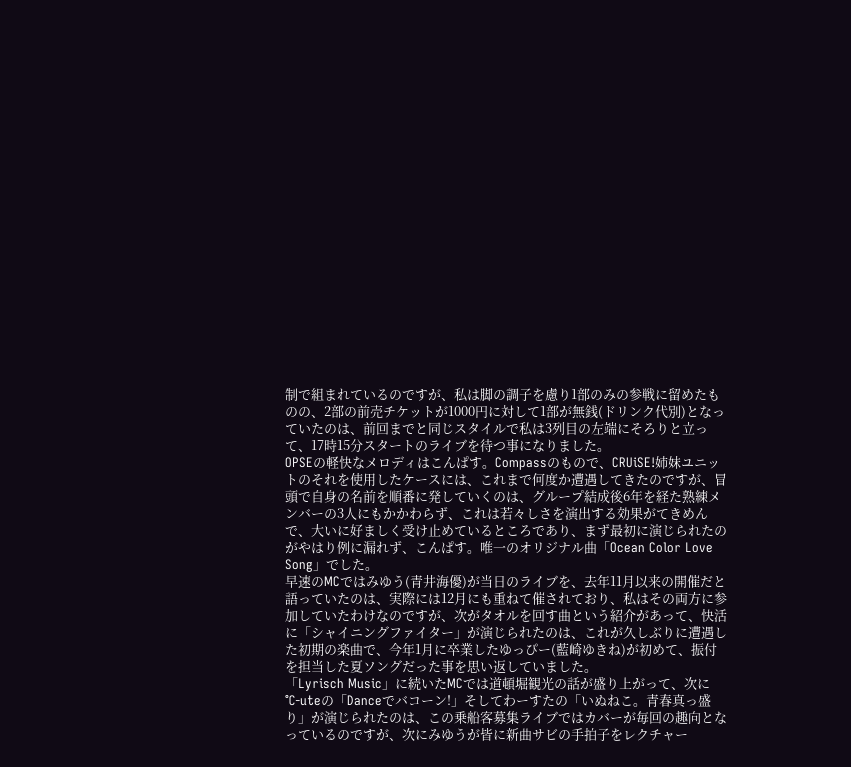制で組まれているのですが、私は脚の調子を慮り1部のみの参戦に留めたものの、2部の前売チケットが1000円に対して1部が無銭(ドリンク代別)となっていたのは、前回までと同じスタイルで私は3列目の左端にそろりと立って、17時15分スタートのライブを待つ事になりました。
OPSEの軽快なメロディはこんぱす。Compassのもので、CRUiSE!姉妹ユニットのそれを使用したケースには、これまで何度か遭遇してきたのですが、冒頭で自身の名前を順番に発していくのは、グループ結成後6年を経た熟練メンバーの3人にもかかわらず、これは若々しさを演出する効果がてきめんで、大いに好ましく受け止めているところであり、まず最初に演じられたのがやはり例に漏れず、こんぱす。唯一のオリジナル曲「Ocean Color Love Song」でした。
早速のMCではみゆう(青井海優)が当日のライブを、去年11月以来の開催だと語っていたのは、実際には12月にも重ねて催されており、私はその両方に参加していたわけなのですが、次がタオルを回す曲という紹介があって、快活に「シャイニングファイター」が演じられたのは、これが久しぶりに遭遇した初期の楽曲で、今年1月に卒業したゆっぴー(藍崎ゆきね)が初めて、振付を担当した夏ソングだった事を思い返していました。
「Lyrisch Music」に続いたMCでは道頓堀観光の話が盛り上がって、次に℃-uteの「Danceでバコーン!」そしてわーすたの「いぬねこ。青春真っ盛り」が演じられたのは、この乗船客募集ライブではカバーが毎回の趣向となっているのですが、次にみゆうが皆に新曲サビの手拍子をレクチャー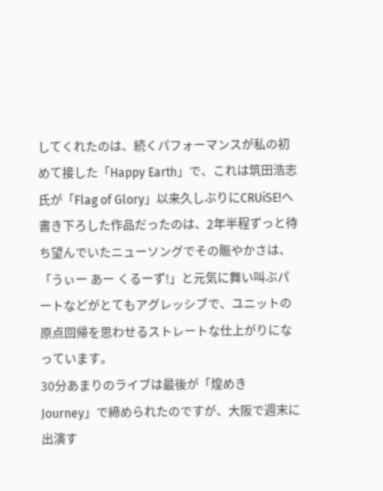してくれたのは、続くパフォーマンスが私の初めて接した「Happy Earth」で、これは筑田浩志氏が「Flag of Glory」以来久しぶりにCRUiSE!へ書き下ろした作品だったのは、2年半程ずっと待ち望んでいたニューソングでその賑やかさは、「うぃー あー くるーず!」と元気に舞い叫ぶパートなどがとてもアグレッシブで、ユニットの原点回帰を思わせるストレートな仕上がりになっています。
30分あまりのライブは最後が「煌めきJourney」で締められたのですが、大阪で週末に出演す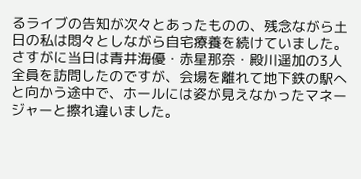るライブの告知が次々とあったものの、残念ながら土日の私は悶々としながら自宅療養を続けていました。
さすがに当日は青井海優・赤星那奈・殿川遥加の3人全員を訪問したのですが、会場を離れて地下鉄の駅へと向かう途中で、ホールには姿が見えなかったマネージャーと擦れ違いました。